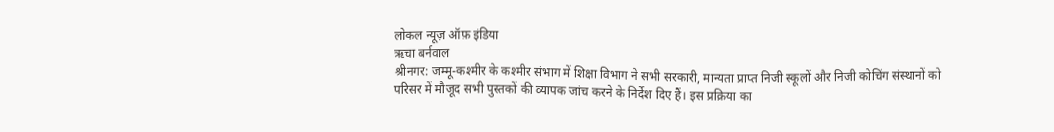लोकल न्यूज़ ऑफ़ इंडिया
ऋचा बर्नवाल
श्रीनगर: जम्मू-कश्मीर के कश्मीर संभाग में शिक्षा विभाग ने सभी सरकारी, मान्यता प्राप्त निजी स्कूलों और निजी कोचिंग संस्थानों को परिसर में मौजूद सभी पुस्तकों की व्यापक जांच करने के निर्देश दिए हैं। इस प्रक्रिया का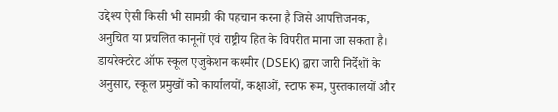उद्देश्य ऐसी किसी भी सामग्री की पहचान करना है जिसे आपत्तिजनक, अनुचित या प्रचलित कानूनों एवं राष्ट्रीय हित के विपरीत माना जा सकता है।
डायरेक्टरेट ऑफ स्कूल एजुकेशन कश्मीर (DSEK) द्वारा जारी निर्देशों के अनुसार, स्कूल प्रमुखों को कार्यालयों, कक्षाओं, स्टाफ रूम, पुस्तकालयों और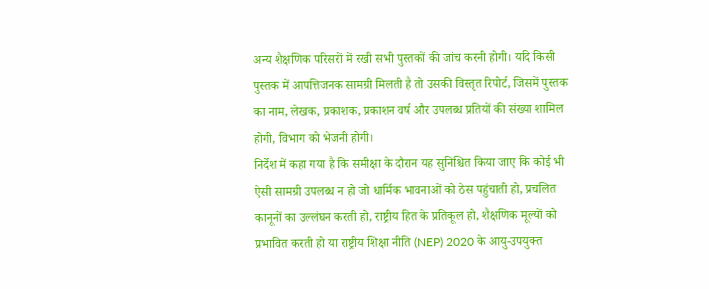अन्य शैक्षणिक परिसरों में रखी सभी पुस्तकों की जांच करनी होगी। यदि किसी पुस्तक में आपत्तिजनक सामग्री मिलती है तो उसकी विस्तृत रिपोर्ट, जिसमें पुस्तक का नाम, लेखक, प्रकाशक, प्रकाशन वर्ष और उपलब्ध प्रतियों की संख्या शामिल होगी, विभाग को भेजनी होगी।
निर्देश में कहा गया है कि समीक्षा के दौरान यह सुनिश्चित किया जाए कि कोई भी ऐसी सामग्री उपलब्ध न हो जो धार्मिक भावनाओं को ठेस पहुंचाती हो, प्रचलित कानूनों का उल्लंघन करती हो, राष्ट्रीय हित के प्रतिकूल हो, शैक्षणिक मूल्यों को प्रभावित करती हो या राष्ट्रीय शिक्षा नीति (NEP) 2020 के आयु-उपयुक्त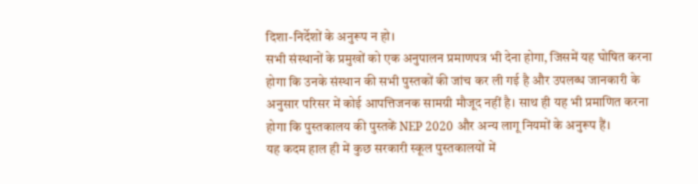दिशा-निर्देशों के अनुरूप न हो।
सभी संस्थानों के प्रमुखों को एक अनुपालन प्रमाणपत्र भी देना होगा, जिसमें यह घोषित करना होगा कि उनके संस्थान की सभी पुस्तकों की जांच कर ली गई है और उपलब्ध जानकारी के अनुसार परिसर में कोई आपत्तिजनक सामग्री मौजूद नहीं है। साथ ही यह भी प्रमाणित करना होगा कि पुस्तकालय की पुस्तकें NEP 2020 और अन्य लागू नियमों के अनुरूप हैं।
यह कदम हाल ही में कुछ सरकारी स्कूल पुस्तकालयों में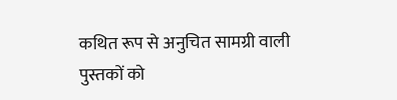कथित रूप से अनुचित सामग्री वाली पुस्तकों को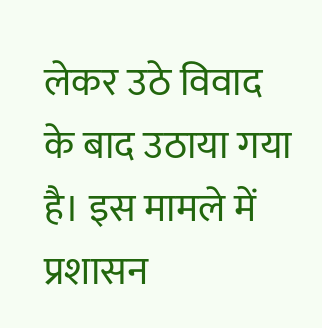लेकर उठे विवाद के बाद उठाया गया है। इस मामले में प्रशासन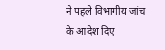ने पहले विभागीय जांच के आदेश दिए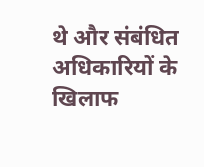थे और संबंधित अधिकारियों के खिलाफ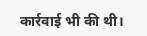कार्रवाई भी की थी।